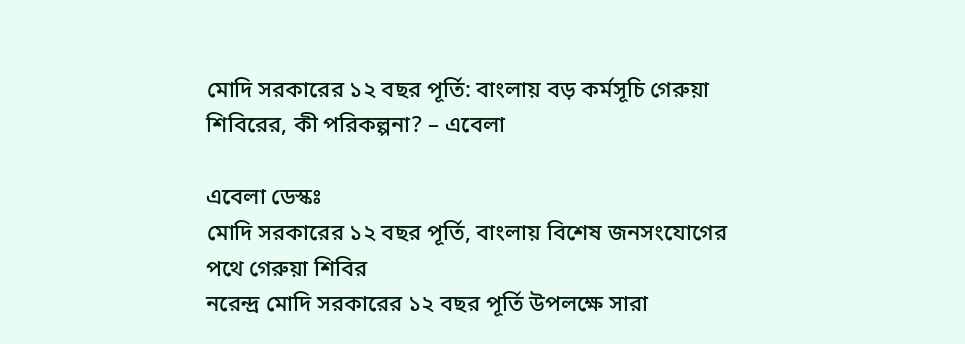মোদি সরকারের ১২ বছর পূর্তি: বাংলায় বড় কর্মসূচি গেরুয়া শিবিরের, কী পরিকল্পনা? – এবেলা

এবেলা ডেস্কঃ
মোদি সরকারের ১২ বছর পূর্তি, বাংলায় বিশেষ জনসংযোগের পথে গেরুয়া শিবির
নরেন্দ্র মোদি সরকারের ১২ বছর পূর্তি উপলক্ষে সারা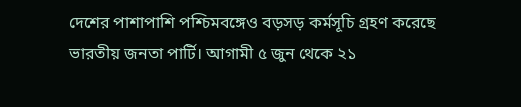দেশের পাশাপাশি পশ্চিমবঙ্গেও বড়সড় কর্মসূচি গ্রহণ করেছে ভারতীয় জনতা পার্টি। আগামী ৫ জুন থেকে ২১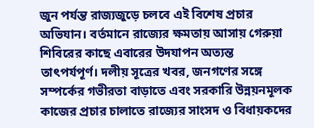জুন পর্যন্ত রাজ্যজুড়ে চলবে এই বিশেষ প্রচার অভিযান। বর্তমানে রাজ্যের ক্ষমতায় আসায় গেরুয়া শিবিরের কাছে এবারের উদযাপন অত্যন্ত তাৎপর্যপূর্ণ। দলীয় সূত্রের খবর, জনগণের সঙ্গে সম্পর্কের গভীরতা বাড়াতে এবং সরকারি উন্নয়নমূলক কাজের প্রচার চালাতে রাজ্যের সাংসদ ও বিধায়কদের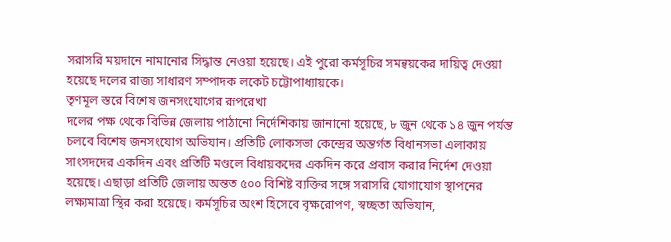সরাসরি ময়দানে নামানোর সিদ্ধান্ত নেওয়া হয়েছে। এই পুরো কর্মসূচির সমন্বয়কের দায়িত্ব দেওয়া হয়েছে দলের রাজ্য সাধারণ সম্পাদক লকেট চট্টোপাধ্যায়কে।
তৃণমূল স্তরে বিশেষ জনসংযোগের রূপরেখা
দলের পক্ষ থেকে বিভিন্ন জেলায় পাঠানো নির্দেশিকায় জানানো হয়েছে, ৮ জুন থেকে ১৪ জুন পর্যন্ত চলবে বিশেষ জনসংযোগ অভিযান। প্রতিটি লোকসভা কেন্দ্রের অন্তর্গত বিধানসভা এলাকায় সাংসদদের একদিন এবং প্রতিটি মণ্ডলে বিধায়কদের একদিন করে প্রবাস করার নির্দেশ দেওয়া হয়েছে। এছাড়া প্রতিটি জেলায় অন্তত ৫০০ বিশিষ্ট ব্যক্তির সঙ্গে সরাসরি যোগাযোগ স্থাপনের লক্ষ্যমাত্রা স্থির করা হয়েছে। কর্মসূচির অংশ হিসেবে বৃক্ষরোপণ, স্বচ্ছতা অভিযান,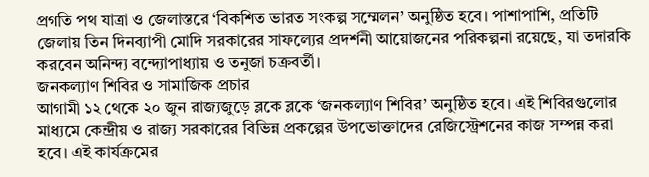প্রগতি পথ যাত্রা ও জেলাস্তরে ‘বিকশিত ভারত সংকল্প সম্মেলন’ অনুষ্ঠিত হবে। পাশাপাশি, প্রতিটি জেলায় তিন দিনব্যাপী মোদি সরকারের সাফল্যের প্রদর্শনী আয়োজনের পরিকল্পনা রয়েছে, যা তদারকি করবেন অনিন্দ্য বন্দ্যোপাধ্যায় ও তনুজা চক্রবর্তী।
জনকল্যাণ শিবির ও সামাজিক প্রচার
আগামী ১২ থেকে ২০ জুন রাজ্যজুড়ে ব্লকে ব্লকে ‘জনকল্যাণ শিবির’ অনুষ্ঠিত হবে। এই শিবিরগুলোর মাধ্যমে কেন্দ্রীয় ও রাজ্য সরকারের বিভিন্ন প্রকল্পের উপভোক্তাদের রেজিস্ট্রেশনের কাজ সম্পন্ন করা হবে। এই কার্যক্রমের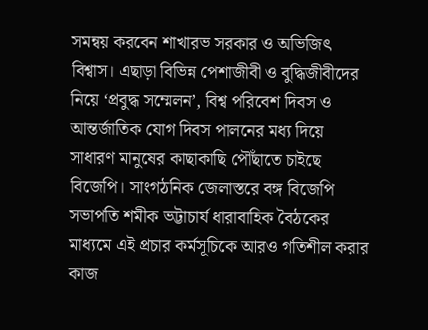সমন্বয় করবেন শাখারভ সরকার ও অভিজিৎ বিশ্বাস। এছাড়া বিভিন্ন পেশাজীবী ও বুদ্ধিজীবীদের নিয়ে ‘প্রবুদ্ধ সম্মেলন’, বিশ্ব পরিবেশ দিবস ও আন্তর্জাতিক যোগ দিবস পালনের মধ্য দিয়ে সাধারণ মানুষের কাছাকাছি পৌঁছাতে চাইছে বিজেপি। সাংগঠনিক জেলাস্তরে বঙ্গ বিজেপি সভাপতি শমীক ভট্টাচার্য ধারাবাহিক বৈঠকের মাধ্যমে এই প্রচার কর্মসূচিকে আরও গতিশীল করার কাজ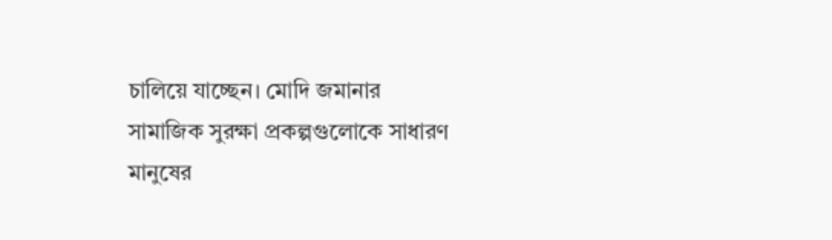চালিয়ে যাচ্ছেন। মোদি জমানার সামাজিক সুরক্ষা প্রকল্পগুলোকে সাধারণ মানুষের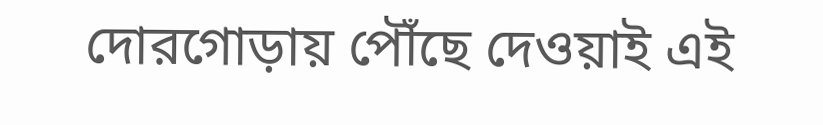দোরগোড়ায় পৌঁছে দেওয়াই এই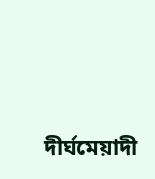দীর্ঘমেয়াদী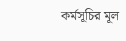কর্মসূচির মূল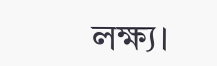লক্ষ্য।